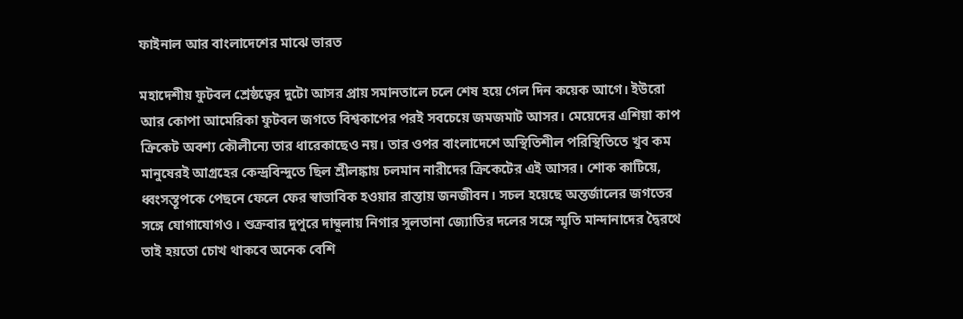ফাইনাল আর বাংলাদেশের মাঝে ভারত

মহাদেশীয় ফুটবল শ্রেষ্ঠত্বের দুটো আসর প্রায় সমানতালে চলে শেষ হয়ে গেল দিন কয়েক আগে। ইউরো আর কোপা আমেরিকা ফুটবল জগতে বিশ্বকাপের পরই সবচেয়ে জমজমাট আসর। মেয়েদের এশিয়া কাপ ক্রিকেট অবশ্য কৌলীন্যে তার ধারেকাছেও নয়। তার ওপর বাংলাদেশে অস্থিতিশীল পরিস্থিতিতে খুব কম মানুষেরই আগ্রহের কেন্দ্রবিন্দুতে ছিল শ্রীলঙ্কায় চলমান নারীদের ক্রিকেটের এই আসর। শোক কাটিয়ে, ধ্বংসস্তূপকে পেছনে ফেলে ফের স্বাভাবিক হওয়ার রাস্তায় জনজীবন। সচল হয়েছে অন্তর্জালের জগতের সঙ্গে যোগাযোগও। শুক্রবার দুপুরে দাম্বুলায় নিগার সুলতানা জ্যোতির দলের সঙ্গে স্মৃতি মান্দানাদের দ্বৈরথে তাই হয়তো চোখ থাকবে অনেক বেশি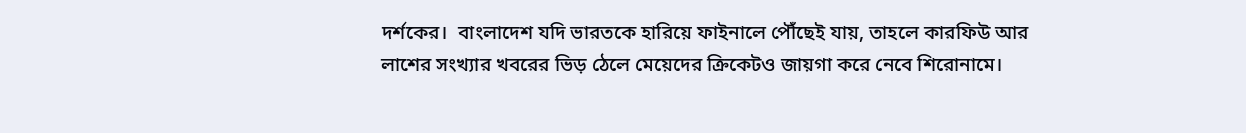দর্শকের।  বাংলাদেশ যদি ভারতকে হারিয়ে ফাইনালে পৌঁছেই যায়, তাহলে কারফিউ আর লাশের সংখ্যার খবরের ভিড় ঠেলে মেয়েদের ক্রিকেটও জায়গা করে নেবে শিরোনামে।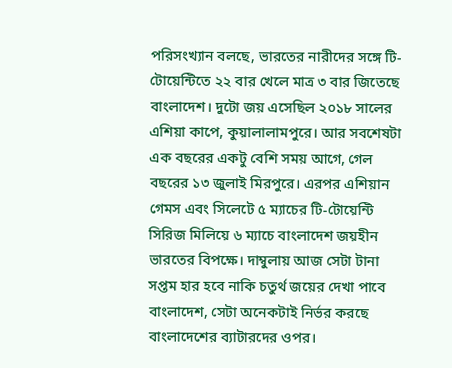পরিসংখ্যান বলছে, ভারতের নারীদের সঙ্গে টি-টোয়েন্টিতে ২২ বার খেলে মাত্র ৩ বার জিতেছে বাংলাদেশ। দুটো জয় এসেছিল ২০১৮ সালের এশিয়া কাপে, কুয়ালালামপুরে। আর সবশেষটা এক বছরের একটু বেশি সময় আগে, গেল বছরের ১৩ জুলাই মিরপুরে। এরপর এশিয়ান গেমস এবং সিলেটে ৫ ম্যাচের টি-টোয়েন্টি সিরিজ মিলিয়ে ৬ ম্যাচে বাংলাদেশ জয়হীন ভারতের বিপক্ষে। দাম্বুলায় আজ সেটা টানা সপ্তম হার হবে নাকি চতুর্থ জয়ের দেখা পাবে বাংলাদেশ, সেটা অনেকটাই নির্ভর করছে বাংলাদেশের ব্যাটারদের ওপর।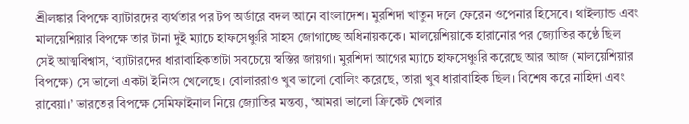শ্রীলঙ্কার বিপক্ষে ব্যাটারদের ব্যর্থতার পর টপ অর্ডারে বদল আনে বাংলাদেশ। মুরশিদা খাতুন দলে ফেরেন ওপেনার হিসেবে। থাইল্যান্ড এবং মালয়েশিয়ার বিপক্ষে তার টানা দুই ম্যাচে হাফসেঞ্চুরি সাহস জোগাচ্ছে অধিনায়ককে। মালয়েশিয়াকে হারানোর পর জ্যোতির কণ্ঠে ছিল সেই আত্মবিশ্বাস, ‘ব্যাটারদের ধারাবাহিকতাটা সবচেয়ে স্বস্তির জায়গা। মুরশিদা আগের ম্যাচে হাফসেঞ্চুরি করেছে আর আজ (মালয়েশিয়ার বিপক্ষে) সে ভালো একটা ইনিংস খেলেছে। বোলাররাও খুব ভালো বোলিং করেছে, তারা খুব ধারাবাহিক ছিল। বিশেষ করে নাহিদা এবং রাবেয়া।’ ভারতের বিপক্ষে সেমিফাইনাল নিয়ে জ্যোতির মন্তব্য, ‘আমরা ভালো ক্রিকেট খেলার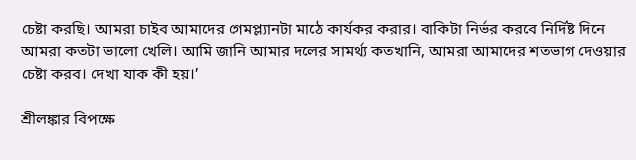চেষ্টা করছি। আমরা চাইব আমাদের গেমপ্ল্যানটা মাঠে কার্যকর করার। বাকিটা নির্ভর করবে নির্দিষ্ট দিনে আমরা কতটা ভালো খেলি। আমি জানি আমার দলের সামর্থ্য কতখানি, আমরা আমাদের শতভাগ দেওয়ার চেষ্টা করব। দেখা যাক কী হয়।’

শ্রীলঙ্কার বিপক্ষে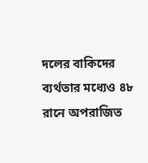দলের বাকিদের ব্যর্থতার মধ্যেও ৪৮ রানে অপরাজিত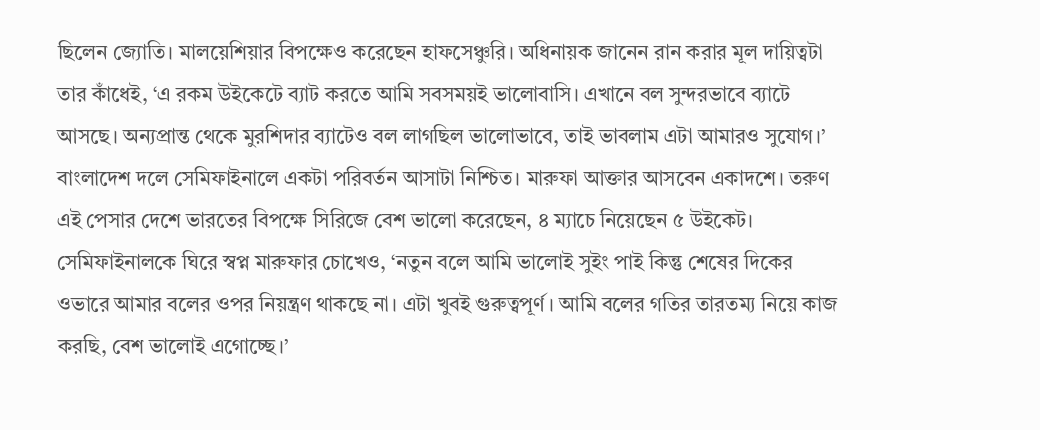ছিলেন জ্যোতি। মালয়েশিয়ার বিপক্ষেও করেছেন হাফসেঞ্চুরি। অধিনায়ক জানেন রান করার মূল দায়িত্বটা তার কাঁধেই, ‘এ রকম উইকেটে ব্যাট করতে আমি সবসময়ই ভালোবাসি। এখানে বল সুন্দরভাবে ব্যাটে আসছে। অন্যপ্রান্ত থেকে মুরশিদার ব্যাটেও বল লাগছিল ভালোভাবে, তাই ভাবলাম এটা আমারও সুযোগ।’ বাংলাদেশ দলে সেমিফাইনালে একটা পরিবর্তন আসাটা নিশ্চিত। মারুফা আক্তার আসবেন একাদশে। তরুণ এই পেসার দেশে ভারতের বিপক্ষে সিরিজে বেশ ভালো করেছেন, ৪ ম্যাচে নিয়েছেন ৫ উইকেট। সেমিফাইনালকে ঘিরে স্বপ্ন মারুফার চোখেও, ‘নতুন বলে আমি ভালোই সুইং পাই কিন্তু শেষের দিকের ওভারে আমার বলের ওপর নিয়ন্ত্রণ থাকছে না। এটা খুবই গুরুত্বপূর্ণ। আমি বলের গতির তারতম্য নিয়ে কাজ করছি, বেশ ভালোই এগোচ্ছে।’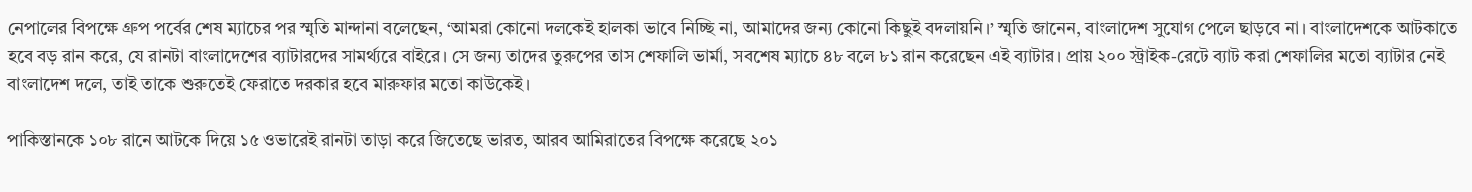নেপালের বিপক্ষে গ্রুপ পর্বের শেষ ম্যাচের পর স্মৃতি মান্দানা বলেছেন, ‘আমরা কোনো দলকেই হালকা ভাবে নিচ্ছি না, আমাদের জন্য কোনো কিছুই বদলায়নি।’ স্মৃতি জানেন, বাংলাদেশ সুযোগ পেলে ছাড়বে না। বাংলাদেশকে আটকাতে হবে বড় রান করে, যে রানটা বাংলাদেশের ব্যাটারদের সামর্থ্যরে বাইরে। সে জন্য তাদের তুরুপের তাস শেফালি ভার্মা, সবশেষ ম্যাচে ৪৮ বলে ৮১ রান করেছেন এই ব্যাটার। প্রায় ২০০ স্ট্রাইক-রেটে ব্যাট করা শেফালির মতো ব্যাটার নেই বাংলাদেশ দলে, তাই তাকে শুরুতেই ফেরাতে দরকার হবে মারুফার মতো কাউকেই।

পাকিস্তানকে ১০৮ রানে আটকে দিয়ে ১৫ ওভারেই রানটা তাড়া করে জিতেছে ভারত, আরব আমিরাতের বিপক্ষে করেছে ২০১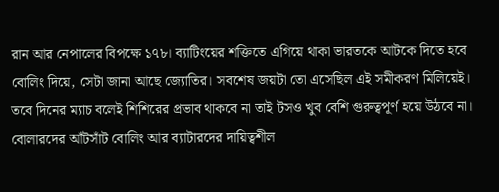রান আর নেপালের বিপক্ষে ১৭৮। ব্যাটিংয়ের শক্তিতে এগিয়ে থাকা ভারতকে আটকে দিতে হবে বোলিং দিয়ে, সেটা জানা আছে জ্যোতির। সবশেষ জয়টা তো এসেছিল এই সমীকরণ মিলিয়েই। তবে দিনের ম্যাচ বলেই শিশিরের প্রভাব থাকবে না তাই টসও খুব বেশি গুরুত্বপূর্ণ হয়ে উঠবে না। বোলারদের আঁটসাঁট বোলিং আর ব্যাটারদের দায়িত্বশীল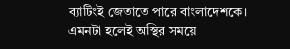ব্যাটিংই জেতাতে পারে বাংলাদেশকে। এমনটা হলেই অস্থির সময়ে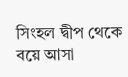সিংহল দ্বীপ থেকে বয়ে আসা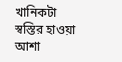খানিকটা স্বস্তির হাওয়া আশা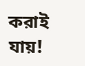করাই যায়!